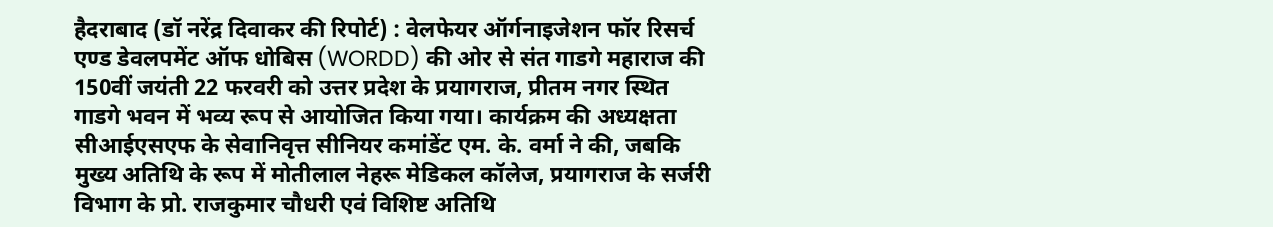हैदराबाद (डॉ नरेंद्र दिवाकर की रिपोर्ट) : वेलफेयर ऑर्गनाइजेशन फॉर रिसर्च एण्ड डेवलपमेंट ऑफ धोबिस (WORDD) की ओर से संत गाडगे महाराज की 150वीं जयंती 22 फरवरी को उत्तर प्रदेश के प्रयागराज, प्रीतम नगर स्थित गाडगे भवन में भव्य रूप से आयोजित किया गया। कार्यक्रम की अध्यक्षता सीआईएसएफ के सेवानिवृत्त सीनियर कमांडेंट एम. के. वर्मा ने की, जबकि मुख्य अतिथि के रूप में मोतीलाल नेहरू मेडिकल कॉलेज, प्रयागराज के सर्जरी विभाग के प्रो. राजकुमार चौधरी एवं विशिष्ट अतिथि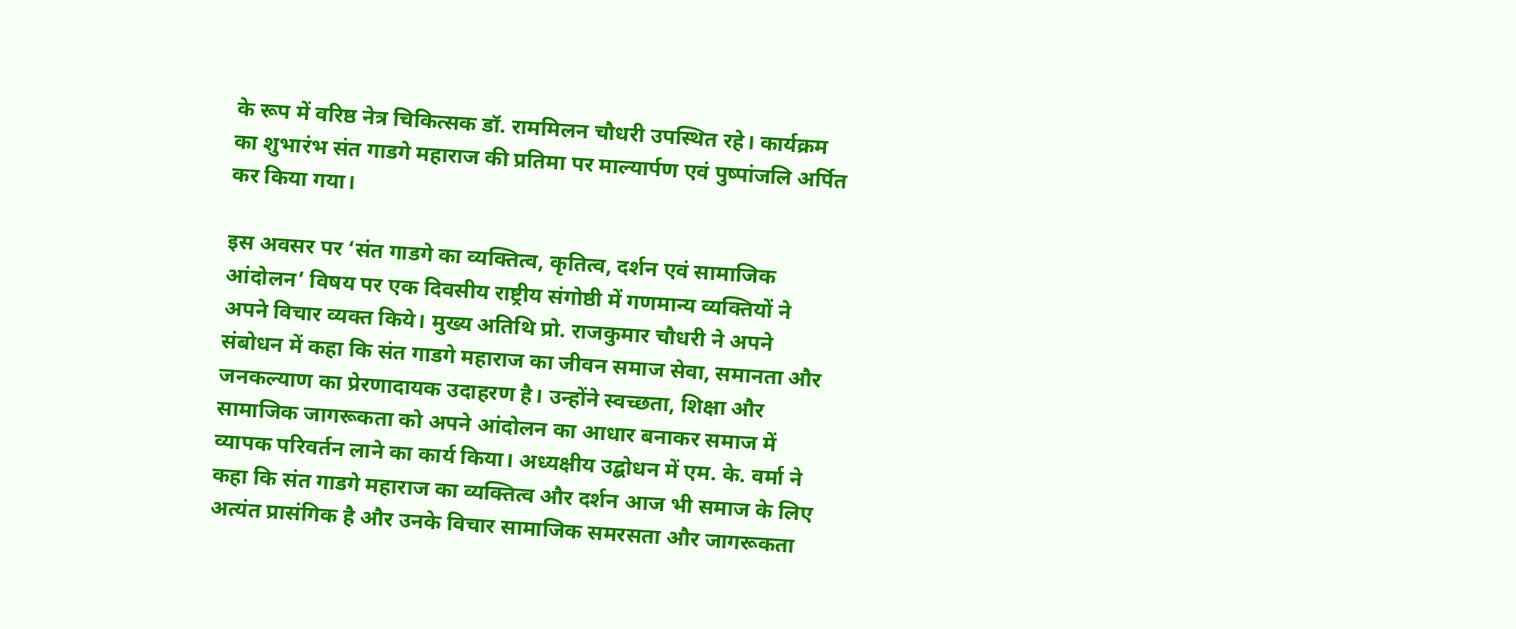के रूप में वरिष्ठ नेत्र चिकित्सक डॉ. राममिलन चौधरी उपस्थित रहे। कार्यक्रम का शुभारंभ संत गाडगे महाराज की प्रतिमा पर माल्यार्पण एवं पुष्पांजलि अर्पित कर किया गया।

इस अवसर पर ‘संत गाडगे का व्यक्तित्व, कृतित्व, दर्शन एवं सामाजिक आंदोलन’ विषय पर एक दिवसीय राष्ट्रीय संगोष्ठी में गणमान्य व्यक्तियों ने अपने विचार व्यक्त किये। मुख्य अतिथि प्रो. राजकुमार चौधरी ने अपने संबोधन में कहा कि संत गाडगे महाराज का जीवन समाज सेवा, समानता और जनकल्याण का प्रेरणादायक उदाहरण है। उन्होंने स्वच्छता, शिक्षा और सामाजिक जागरूकता को अपने आंदोलन का आधार बनाकर समाज में व्यापक परिवर्तन लाने का कार्य किया। अध्यक्षीय उद्बोधन में एम. के. वर्मा ने कहा कि संत गाडगे महाराज का व्यक्तित्व और दर्शन आज भी समाज के लिए अत्यंत प्रासंगिक है और उनके विचार सामाजिक समरसता और जागरूकता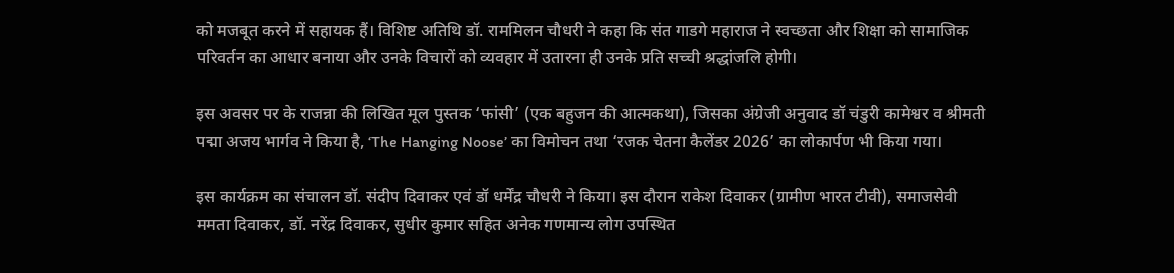को मजबूत करने में सहायक हैं। विशिष्ट अतिथि डॉ. राममिलन चौधरी ने कहा कि संत गाडगे महाराज ने स्वच्छता और शिक्षा को सामाजिक परिवर्तन का आधार बनाया और उनके विचारों को व्यवहार में उतारना ही उनके प्रति सच्ची श्रद्धांजलि होगी।

इस अवसर पर के राजन्ना की लिखित मूल पुस्तक ‘फांसी’ (एक बहुजन की आत्मकथा), जिसका अंग्रेजी अनुवाद डॉ चंडुरी कामेश्वर व श्रीमती पद्मा अजय भार्गव ने किया है, ‘The Hanging Noose’ का विमोचन तथा ‘रजक चेतना कैलेंडर 2026’ का लोकार्पण भी किया गया।

इस कार्यक्रम का संचालन डॉ. संदीप दिवाकर एवं डॉ धर्मेंद्र चौधरी ने किया। इस दौरान राकेश दिवाकर (ग्रामीण भारत टीवी), समाजसेवी ममता दिवाकर, डॉ. नरेंद्र दिवाकर, सुधीर कुमार सहित अनेक गणमान्य लोग उपस्थित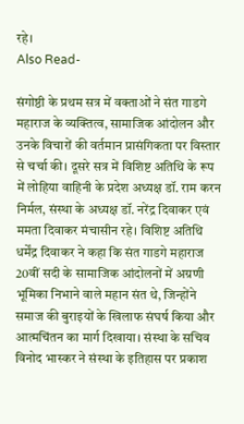रहे।
Also Read-

संगोष्ठी के प्रथम सत्र में वक्ताओं ने संत गाडगे महाराज के व्यक्तित्व, सामाजिक आंदोलन और उनके विचारों की वर्तमान प्रासंगिकता पर विस्तार से चर्चा की। दूसरे सत्र में विशिष्ट अतिथि के रूप में लोहिया वाहिनी के प्रदेश अध्यक्ष डॉ. राम करन निर्मल, संस्था के अध्यक्ष डॉ. नरेंद्र दिवाकर एवं ममता दिवाकर मंचासीन रहे। विशिष्ट अतिथि धर्मेंद्र दिवाकर ने कहा कि संत गाडगे महाराज 20वीं सदी के सामाजिक आंदोलनों में अग्रणी भूमिका निभाने वाले महान संत थे, जिन्होंने समाज की बुराइयों के खिलाफ संघर्ष किया और आत्मचिंतन का मार्ग दिखाया। संस्था के सचिव विनोद भास्कर ने संस्था के इतिहास पर प्रकाश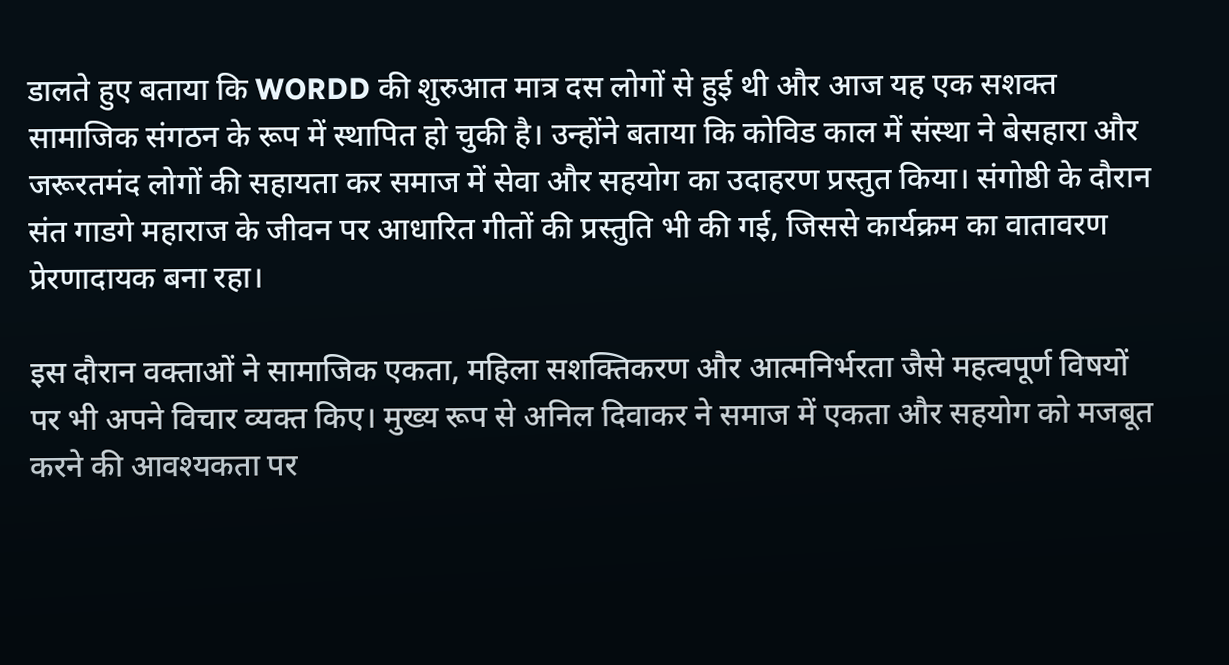डालते हुए बताया कि WORDD की शुरुआत मात्र दस लोगों से हुई थी और आज यह एक सशक्त सामाजिक संगठन के रूप में स्थापित हो चुकी है। उन्होंने बताया कि कोविड काल में संस्था ने बेसहारा और जरूरतमंद लोगों की सहायता कर समाज में सेवा और सहयोग का उदाहरण प्रस्तुत किया। संगोष्ठी के दौरान संत गाडगे महाराज के जीवन पर आधारित गीतों की प्रस्तुति भी की गई, जिससे कार्यक्रम का वातावरण प्रेरणादायक बना रहा।

इस दौरान वक्ताओं ने सामाजिक एकता, महिला सशक्तिकरण और आत्मनिर्भरता जैसे महत्वपूर्ण विषयों पर भी अपने विचार व्यक्त किए। मुख्य रूप से अनिल दिवाकर ने समाज में एकता और सहयोग को मजबूत करने की आवश्यकता पर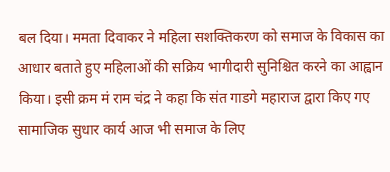बल दिया। ममता दिवाकर ने महिला सशक्तिकरण को समाज के विकास का आधार बताते हुए महिलाओं की सक्रिय भागीदारी सुनिश्चित करने का आह्वान किया। इसी क्रम मं राम चंद्र ने कहा कि संत गाडगे महाराज द्वारा किए गए सामाजिक सुधार कार्य आज भी समाज के लिए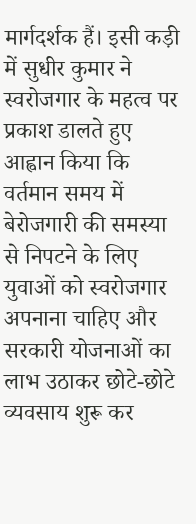मार्गदर्शक हैं। इसी कड़ी में सुधीर कुमार ने स्वरोजगार के महत्व पर प्रकाश डालते हुए आह्वान किया कि वर्तमान समय में बेरोजगारी की समस्या से निपटने के लिए युवाओं को स्वरोजगार अपनाना चाहिए और सरकारी योजनाओं का लाभ उठाकर छोटे-छोटे व्यवसाय शुरू कर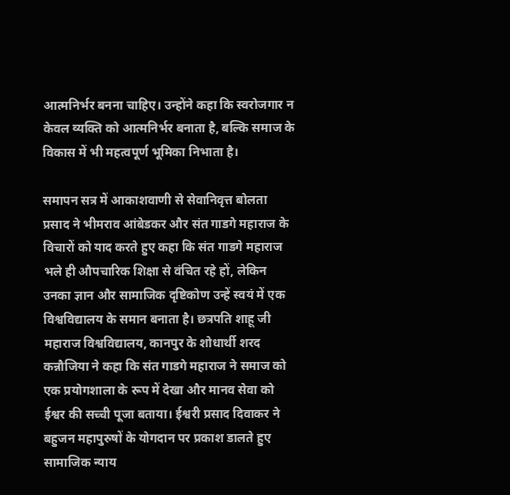आत्मनिर्भर बनना चाहिए। उन्होंने कहा कि स्वरोजगार न केवल व्यक्ति को आत्मनिर्भर बनाता है, बल्कि समाज के विकास में भी महत्वपूर्ण भूमिका निभाता है।

समापन सत्र में आकाशवाणी से सेवानिवृत्त बोलता प्रसाद ने भीमराव आंबेडकर और संत गाडगे महाराज के विचारों को याद करते हुए कहा कि संत गाडगे महाराज भले ही औपचारिक शिक्षा से वंचित रहे हों, लेकिन उनका ज्ञान और सामाजिक दृष्टिकोण उन्हें स्वयं में एक विश्वविद्यालय के समान बनाता है। छत्रपति शाहू जी महाराज विश्वविद्यालय, कानपुर के शोधार्थी शरद कन्नौजिया ने कहा कि संत गाडगे महाराज ने समाज को एक प्रयोगशाला के रूप में देखा और मानव सेवा को ईश्वर की सच्ची पूजा बताया। ईश्वरी प्रसाद दिवाकर ने बहुजन महापुरुषों के योगदान पर प्रकाश डालते हुए सामाजिक न्याय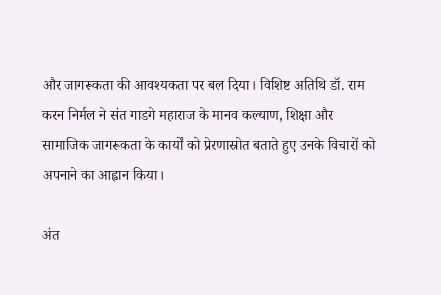और जागरूकता की आवश्यकता पर बल दिया। विशिष्ट अतिथि डॉ. राम करन निर्मल ने संत गाडगे महाराज के मानव कल्याण, शिक्षा और सामाजिक जागरूकता के कार्यों को प्रेरणास्रोत बताते हुए उनके विचारों को अपनाने का आह्वान किया।

अंत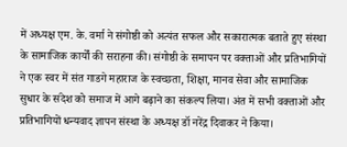में अध्यक्ष एम. के. वर्मा ने संगोष्ठी को अत्यंत सफल और सकारात्मक बताते हुए संस्था के सामाजिक कार्यों की सराहना की। संगोष्ठी के समापन पर वक्ताओं और प्रतिभागियों ने एक स्वर में संत गाडगे महाराज के स्वच्छता, शिक्षा, मानव सेवा और सामाजिक सुधार के संदेश को समाज में आगे बढ़ाने का संकल्प लिया। अंत में सभी वक्ताओं और प्रतिभागियों धन्यवाद ज्ञापन संस्था के अध्यक्ष डॉ नरेंद्र दिवाकर ने किया।